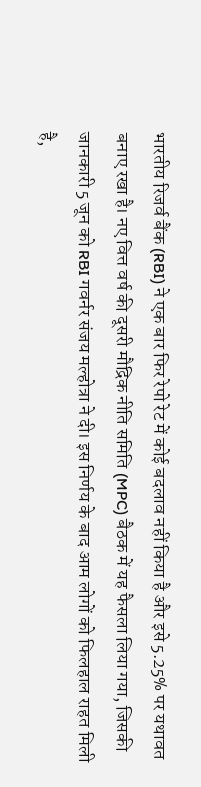भारतीय रिजर्व बैंक (RBI) ने एक बार फिर रेपो रेट में कोई बदलाव नहीं किया है और इसे 5.25% पर यथावत बनाए रखा है। नए वित्त वर्ष की दूसरी मौद्रिक नीति समिति (MPC) बैठक में यह फैसला लिया गया, जिसकी जानकारी 5 जून को RBI गवर्नर संजय मल्होत्रा ने दी। इस निर्णय के बाद आम लोगों को फिलहाल राहत मिली है,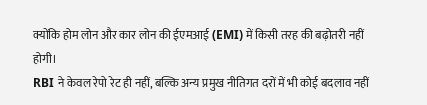क्योंकि होम लोन और कार लोन की ईएमआई (EMI) में किसी तरह की बढ़ोतरी नहीं होगी।
RBI ने केवल रेपो रेट ही नहीं, बल्कि अन्य प्रमुख नीतिगत दरों में भी कोई बदलाव नहीं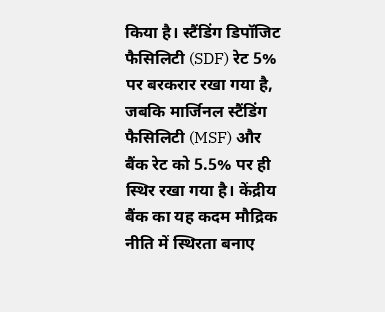किया है। स्टैंडिंग डिपॉजिट फैसिलिटी (SDF) रेट 5% पर बरकरार रखा गया है, जबकि मार्जिनल स्टैंडिंग फैसिलिटी (MSF) और बैंक रेट को 5.5% पर ही स्थिर रखा गया है। केंद्रीय बैंक का यह कदम मौद्रिक नीति में स्थिरता बनाए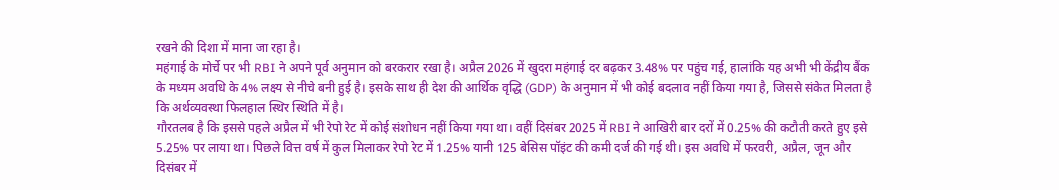रखने की दिशा में माना जा रहा है।
महंगाई के मोर्चे पर भी RBI ने अपने पूर्व अनुमान को बरकरार रखा है। अप्रैल 2026 में खुदरा महंगाई दर बढ़कर 3.48% पर पहुंच गई, हालांकि यह अभी भी केंद्रीय बैंक के मध्यम अवधि के 4% लक्ष्य से नीचे बनी हुई है। इसके साथ ही देश की आर्थिक वृद्धि (GDP) के अनुमान में भी कोई बदलाव नहीं किया गया है, जिससे संकेत मिलता है कि अर्थव्यवस्था फिलहाल स्थिर स्थिति में है।
गौरतलब है कि इससे पहले अप्रैल में भी रेपो रेट में कोई संशोधन नहीं किया गया था। वहीं दिसंबर 2025 में RBI ने आखिरी बार दरों में 0.25% की कटौती करते हुए इसे 5.25% पर लाया था। पिछले वित्त वर्ष में कुल मिलाकर रेपो रेट में 1.25% यानी 125 बेसिस पॉइंट की कमी दर्ज की गई थी। इस अवधि में फरवरी, अप्रैल, जून और दिसंबर में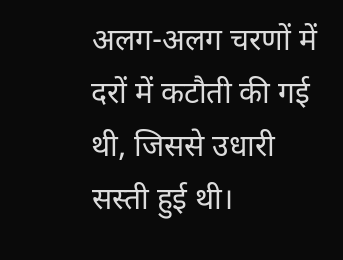अलग-अलग चरणों में दरों में कटौती की गई थी, जिससे उधारी सस्ती हुई थी।